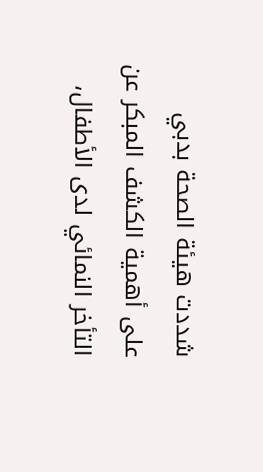شددت هيئة الصحة بدبي على أهمية الكشف المبكر عن التأخر النمائي لدى الأطفال،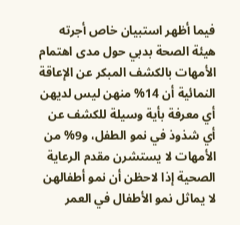فيما أظهر استبيان خاص أجرته هيئة الصحة بدبي حول مدى اهتمام الأمهات بالكشف المبكر عن الإعاقة النمائية أن 14% منهن ليس لديهن أي معرفة بأية وسيلة للكشف عن أي شذوذ في نمو الطفل، و9% من الأمهات لا يستشرن مقدم الرعاية الصحية إذا لاحظن أن نمو أطفالهن لا يماثل نمو الأطفال في العمر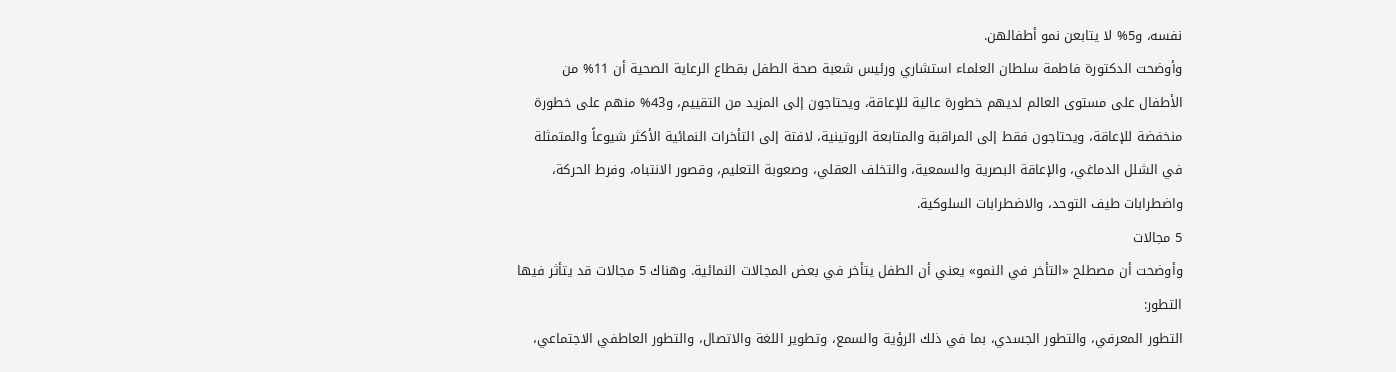نفسه، و5% لا يتابعن نمو أطفالهن.
وأوضحت الدكتورة فاطمة سلطان العلماء استشاري ورئيس شعبة صحة الطفل بقطاع الرعاية الصحية أن 11% من الأطفال على مستوى العالم لديهم خطورة عالية للإعاقة، ويحتاجون إلى المزيد من التقييم، و43% منهم على خطورة منخفضة للإعاقة، ويحتاجون فقط إلى المراقبة والمتابعة الروتينية، لافتة إلى التأخرات النمائية الأكثر شيوعاً والمتمثلة في الشلل الدماغي، والإعاقة البصرية والسمعية، والتخلف العقلي، وصعوبة التعليم، وقصور الانتباه، وفرط الحركة، واضطرابات طيف التوحد، والاضطرابات السلوكية.
5 مجالات
وأوضحت أن مصطلح «التأخر في النمو» يعني أن الطفل يتأخر في بعض المجالات النمائية. وهناك 5 مجالات قد يتأثر فيها التطور:
التطور المعرفي، والتطور الجسدي، بما في ذلك الرؤية والسمع، وتطوير اللغة والاتصال، والتطور العاطفي الاجتماعي،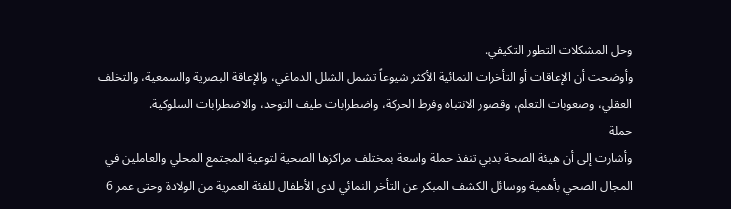وحل المشكلات التطور التكيفي.
وأوضحت أن الإعاقات أو التأخرات النمائية الأكثر شيوعاً تشمل الشلل الدماغي، والإعاقة البصرية والسمعية، والتخلف العقلي، وصعوبات التعلم، وقصور الانتباه وفرط الحركة، واضطرابات طيف التوحد، والاضطرابات السلوكية.
حملة
وأشارت إلى أن هيئة الصحة بدبي تنفذ حملة واسعة بمختلف مراكزها الصحية لتوعية المجتمع المحلي والعاملين في المجال الصحي بأهمية ووسائل الكشف المبكر عن التأخر النمائي لدى الأطفال للفئة العمرية من الولادة وحتى عمر 6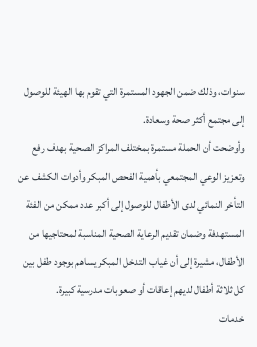سنوات، وذلك ضمن الجهود المستمرة التي تقوم بها الهيئة للوصول إلى مجتمع أكثر صحة وسعادة.
وأوضحت أن الحملة مستمرة بمختلف المراكز الصحية بهدف رفع وتعزيز الوعي المجتمعي بأهمية الفحص المبكر وأدوات الكشف عن التأخر النمائي لدى الأطفال للوصول إلى أكبر عدد ممكن من الفئة المستهدفة وضمان تقديم الرعاية الصحية المناسبة لمحتاجيها من الأطفال، مشيرة إلى أن غياب التدخل المبكر يساهم بوجود طفل بين كل ثلاثة أطفال لديهم إعاقات أو صعوبات مدرسية كبيرة.
خدمات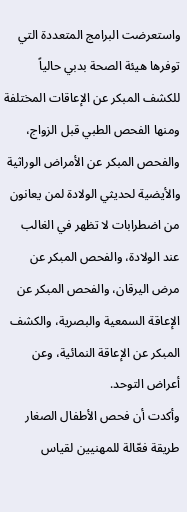واستعرضت البرامج المتعددة التي توفرها هيئة الصحة بدبي حالياً للكشف المبكر عن الإعاقات المختلفة ومنها الفحص الطبي قبل الزواج، والفحص المبكر عن الأمراض الوراثية والأيضية لحديثي الولادة لمن يعانون من اضطرابات لا تظهر في الغالب عند الولادة، والفحص المبكر عن مرض اليرقان، والفحص المبكر عن الإعاقة السمعية والبصرية، والكشف المبكر عن الإعاقة النمائية، وعن أعراض التوحد.
وأكدت أن فحص الأطفال الصغار طريقة فعّالة للمهنيين لقياس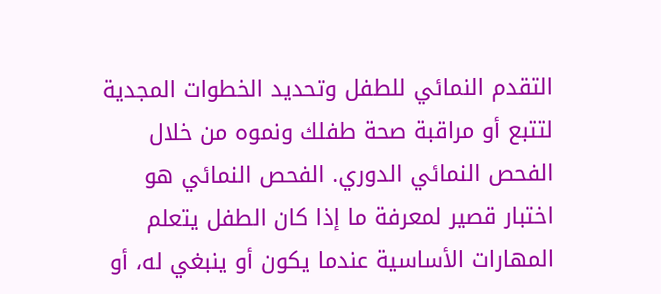التقدم النمائي للطفل وتحديد الخطوات المجدية لتتبع أو مراقبة صحة طفلك ونموه من خلال الفحص النمائي الدوري. الفحص النمائي هو اختبار قصير لمعرفة ما إذا كان الطفل يتعلم المهارات الأساسية عندما يكون أو ينبغي له، أو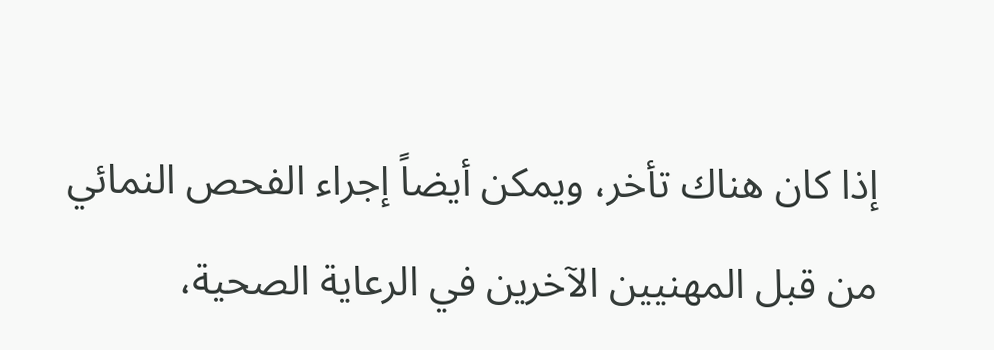إذا كان هناك تأخر، ويمكن أيضاً إجراء الفحص النمائي من قبل المهنيين الآخرين في الرعاية الصحية،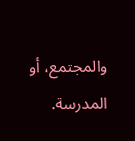والمجتمع، أو المدرسة.